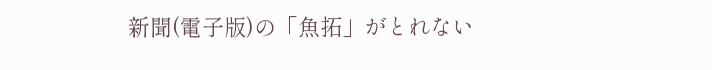新聞(電子版)の「魚拓」がとれない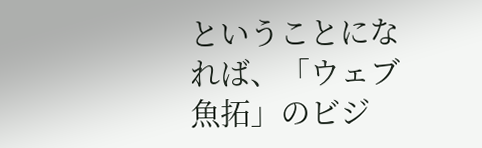ということになれば、「ウェブ魚拓」のビジ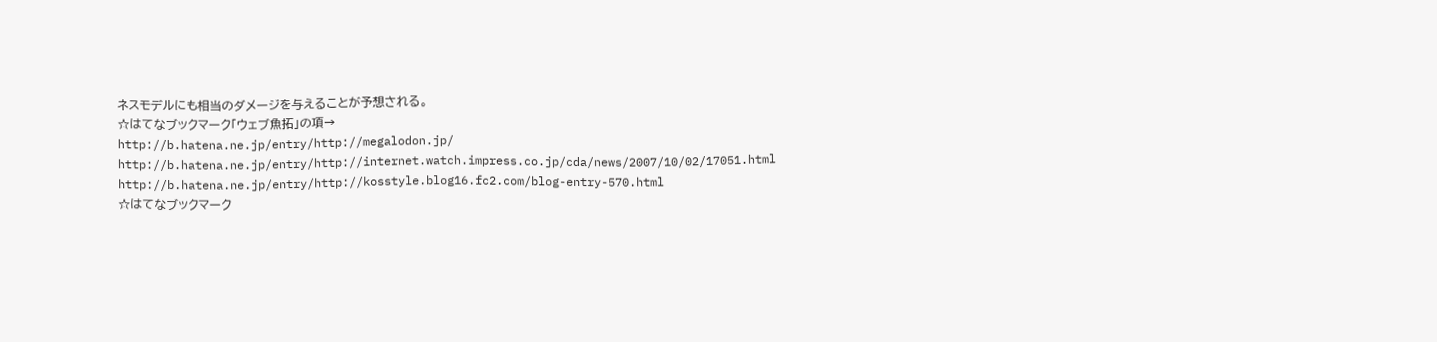ネスモデルにも相当のダメージを与えることが予想される。
☆はてなブックマーク「ウェブ魚拓」の項→
http://b.hatena.ne.jp/entry/http://megalodon.jp/
http://b.hatena.ne.jp/entry/http://internet.watch.impress.co.jp/cda/news/2007/10/02/17051.html
http://b.hatena.ne.jp/entry/http://kosstyle.blog16.fc2.com/blog-entry-570.html
☆はてなブックマーク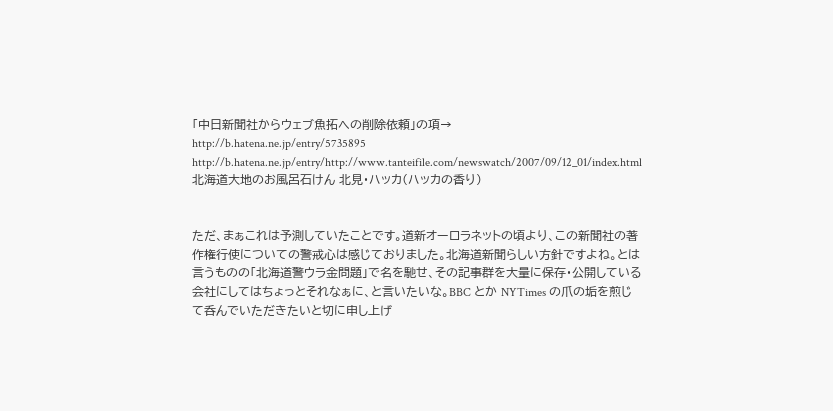「中日新聞社からウェブ魚拓への削除依頼」の項→
http://b.hatena.ne.jp/entry/5735895
http://b.hatena.ne.jp/entry/http://www.tanteifile.com/newswatch/2007/09/12_01/index.html
北海道大地のお風呂石けん 北見・ハッカ(ハッカの香り)


ただ、まぁこれは予測していたことです。道新オーロラネットの頃より、この新聞社の著作権行使についての警戒心は感じておりました。北海道新聞らしい方針ですよね。とは言うものの「北海道警ウラ金問題」で名を馳せ、その記事群を大量に保存・公開している会社にしてはちょっとそれなぁに、と言いたいな。BBC とか NYTimes の爪の垢を煎じて呑んでいただきたいと切に申し上げ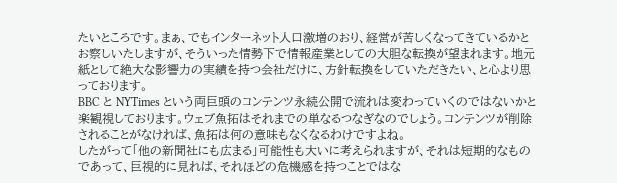たいところです。まぁ、でもインターネット人口激増のおり、経営が苦しくなってきているかとお察しいたしますが、そういった情勢下で情報産業としての大胆な転換が望まれます。地元紙として絶大な影響力の実績を持つ会社だけに、方針転換をしていただきたい、と心より思っております。
BBC と NYTimes という両巨頭のコンテンツ永続公開で流れは変わっていくのではないかと楽観視しております。ウェブ魚拓はそれまでの単なるつなぎなのでしょう。コンテンツが削除されることがなければ、魚拓は何の意味もなくなるわけですよね。
したがって「他の新聞社にも広まる」可能性も大いに考えられますが、それは短期的なものであって、巨視的に見れば、それほどの危機感を持つことではな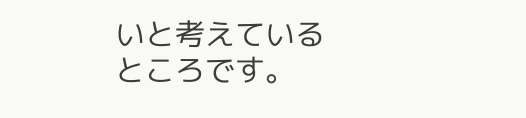いと考えているところです。